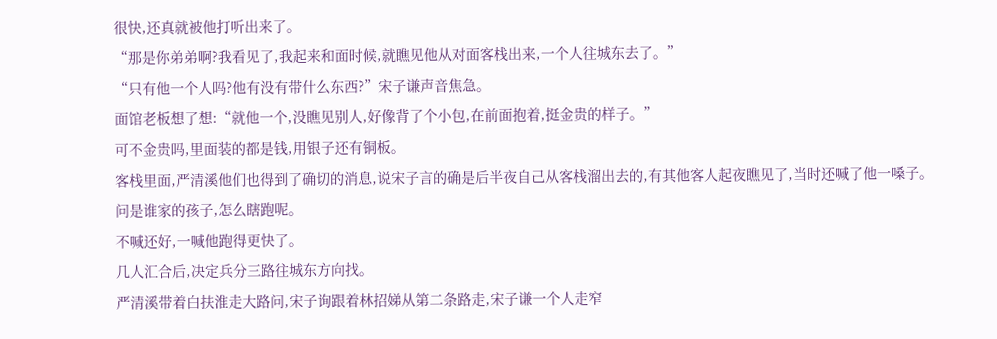很快,还真就被他打听出来了。
“那是你弟弟啊?我看见了,我起来和面时候,就瞧见他从对面客栈出来,一个人往城东去了。”
“只有他一个人吗?他有没有带什么东西?”宋子谦声音焦急。
面馆老板想了想:“就他一个,没瞧见别人,好像背了个小包,在前面抱着,挺金贵的样子。”
可不金贵吗,里面装的都是钱,用银子还有铜板。
客栈里面,严清溪他们也得到了确切的消息,说宋子言的确是后半夜自己从客栈溜出去的,有其他客人起夜瞧见了,当时还喊了他一嗓子。
问是谁家的孩子,怎么瞎跑呢。
不喊还好,一喊他跑得更快了。
几人汇合后,决定兵分三路往城东方向找。
严清溪带着白扶淮走大路问,宋子询跟着林招娣从第二条路走,宋子谦一个人走窄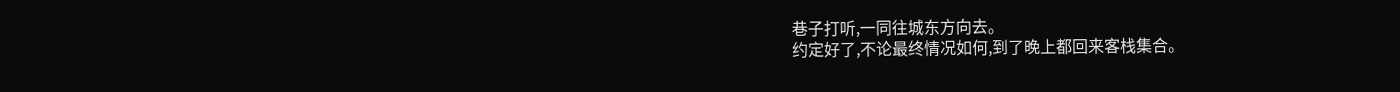巷子打听,一同往城东方向去。
约定好了,不论最终情况如何,到了晚上都回来客栈集合。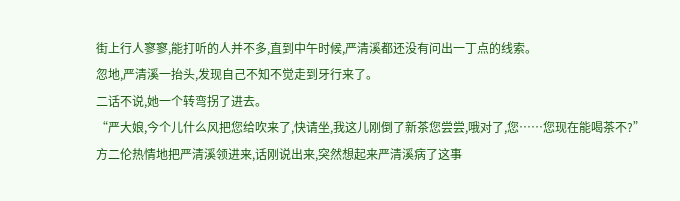街上行人寥寥,能打听的人并不多,直到中午时候,严清溪都还没有问出一丁点的线索。
忽地,严清溪一抬头,发现自己不知不觉走到牙行来了。
二话不说,她一个转弯拐了进去。
“严大娘,今个儿什么风把您给吹来了,快请坐,我这儿刚倒了新茶您尝尝,哦对了,您……您现在能喝茶不?”
方二伦热情地把严清溪领进来,话刚说出来,突然想起来严清溪病了这事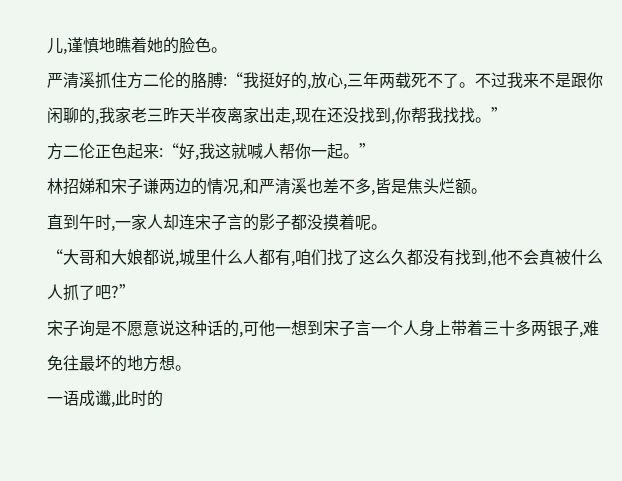儿,谨慎地瞧着她的脸色。
严清溪抓住方二伦的胳膊:“我挺好的,放心,三年两载死不了。不过我来不是跟你闲聊的,我家老三昨天半夜离家出走,现在还没找到,你帮我找找。”
方二伦正色起来:“好,我这就喊人帮你一起。”
林招娣和宋子谦两边的情况,和严清溪也差不多,皆是焦头烂额。
直到午时,一家人却连宋子言的影子都没摸着呢。
“大哥和大娘都说,城里什么人都有,咱们找了这么久都没有找到,他不会真被什么人抓了吧?”
宋子询是不愿意说这种话的,可他一想到宋子言一个人身上带着三十多两银子,难免往最坏的地方想。
一语成谶,此时的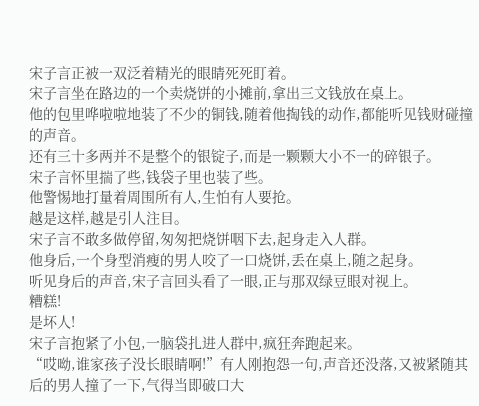宋子言正被一双泛着精光的眼睛死死盯着。
宋子言坐在路边的一个卖烧饼的小摊前,拿出三文钱放在桌上。
他的包里哗啦啦地装了不少的铜钱,随着他掏钱的动作,都能听见钱财碰撞的声音。
还有三十多两并不是整个的银锭子,而是一颗颗大小不一的碎银子。
宋子言怀里揣了些,钱袋子里也装了些。
他警惕地打量着周围所有人,生怕有人要抢。
越是这样,越是引人注目。
宋子言不敢多做停留,匆匆把烧饼咽下去,起身走入人群。
他身后,一个身型消瘦的男人咬了一口烧饼,丢在桌上,随之起身。
听见身后的声音,宋子言回头看了一眼,正与那双绿豆眼对视上。
糟糕!
是坏人!
宋子言抱紧了小包,一脑袋扎进人群中,疯狂奔跑起来。
“哎呦,谁家孩子没长眼睛啊!”有人刚抱怨一句,声音还没落,又被紧随其后的男人撞了一下,气得当即破口大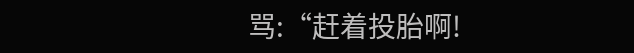骂:“赶着投胎啊!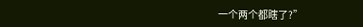一个两个都瞎了?”